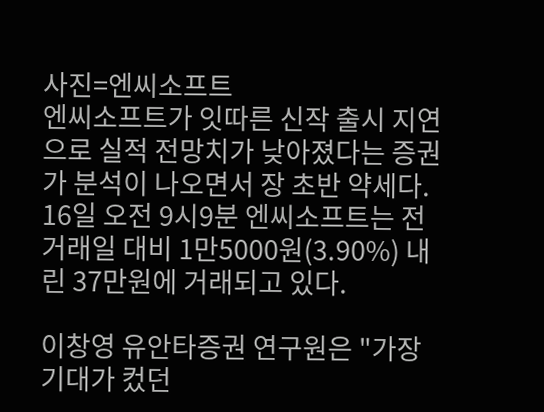사진=엔씨소프트
엔씨소프트가 잇따른 신작 출시 지연으로 실적 전망치가 낮아졌다는 증권가 분석이 나오면서 장 초반 약세다.
16일 오전 9시9분 엔씨소프트는 전 거래일 대비 1만5000원(3.90%) 내린 37만원에 거래되고 있다.

이창영 유안타증권 연구원은 "가장 기대가 컸던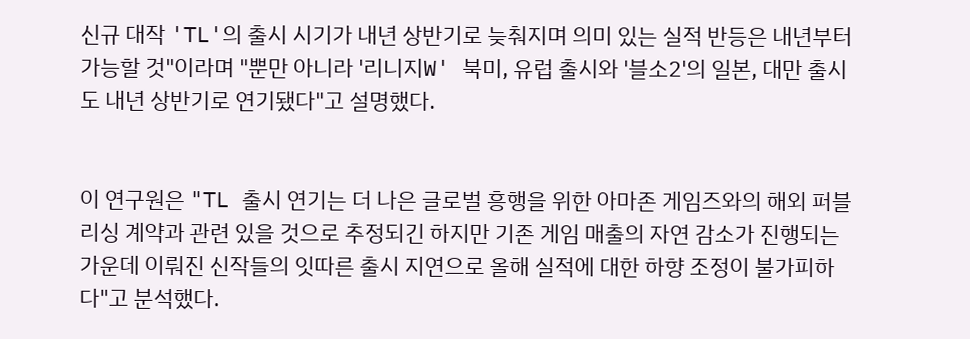신규 대작 'TL'의 출시 시기가 내년 상반기로 늦춰지며 의미 있는 실적 반등은 내년부터 가능할 것"이라며 "뿐만 아니라 '리니지W' 북미, 유럽 출시와 '블소2'의 일본, 대만 출시도 내년 상반기로 연기됐다"고 설명했다.


이 연구원은 "TL 출시 연기는 더 나은 글로벌 흥행을 위한 아마존 게임즈와의 해외 퍼블리싱 계약과 관련 있을 것으로 추정되긴 하지만 기존 게임 매출의 자연 감소가 진행되는 가운데 이뤄진 신작들의 잇따른 출시 지연으로 올해 실적에 대한 하향 조정이 불가피하다"고 분석했다.